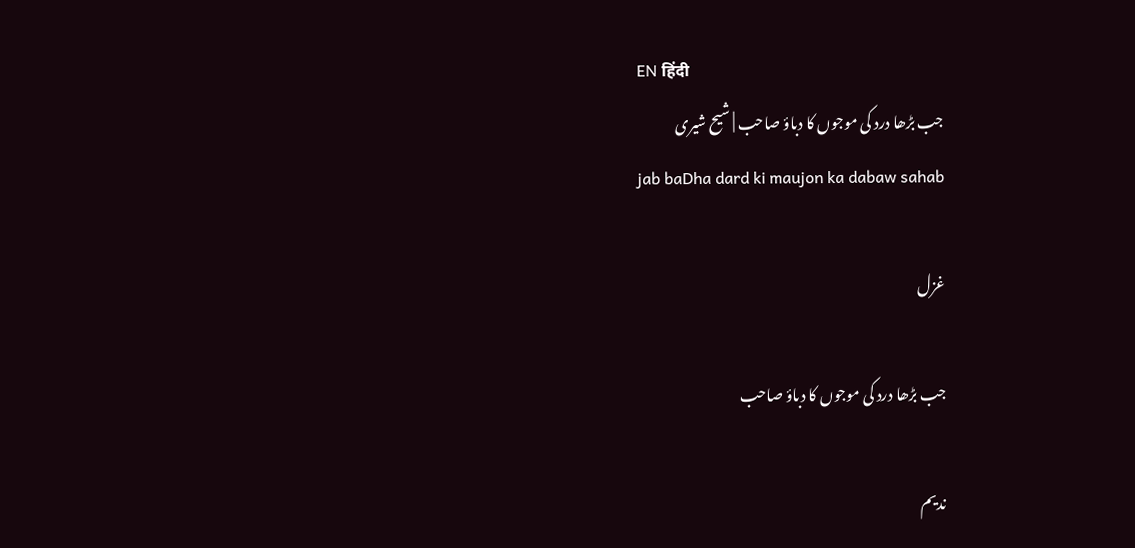EN हिंदी
جب بڑھا درد کی موجوں کا دباؤ صاحب | شیح شیری
jab baDha dard ki maujon ka dabaw sahab

غزل

جب بڑھا درد کی موجوں کا دباؤ صاحب

ندیم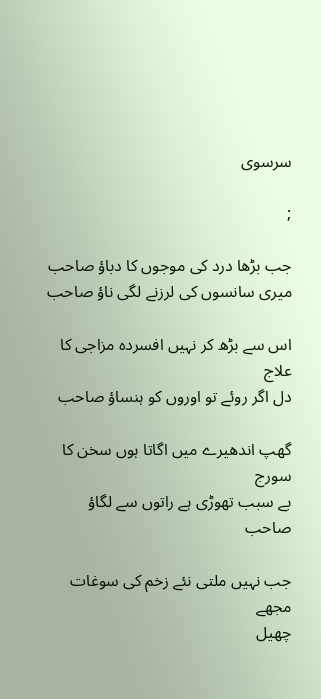سرسوی

;

جب بڑھا درد کی موجوں کا دباؤ صاحب
میری سانسوں کی لرزنے لگی ناؤ صاحب

اس سے بڑھ کر نہیں افسردہ مزاجی کا علاج
دل اگر روئے تو اوروں کو ہنساؤ صاحب

گھپ اندھیرے میں اگاتا ہوں سخن کا سورج
بے سبب تھوڑی ہے راتوں سے لگاؤ صاحب

جب نہیں ملتی نئے زخم کی سوغات مجھے
چھیل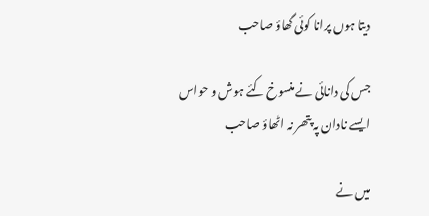دیتا ہوں پرانا کوئی گھاؤ صاحب

جس کی دانائی نے منسوخ کئے ہوش و حواس
ایسے نادان پہ پتھر نہ اٹھاؤ صاحب

میں نے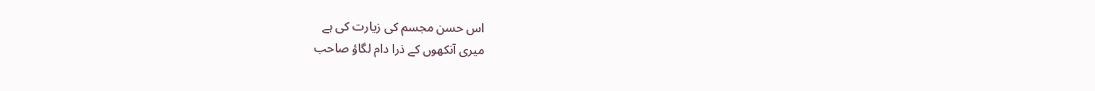اس حسن مجسم کی زیارت کی ہے
میری آنکھوں کے ذرا دام لگاؤ صاحب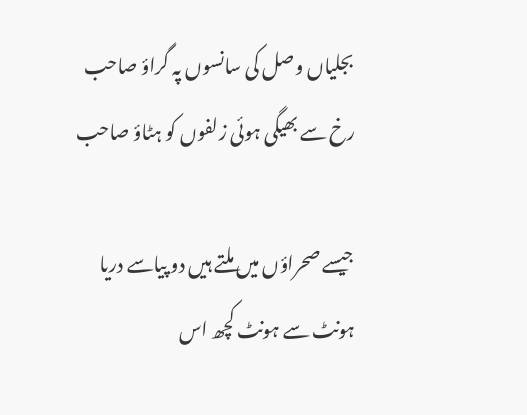بجلیاں وصل کی سانسوں پہ گراؤ صاحب
رخ سے بھیگی ہوئی زلفوں کو ہٹاؤ صاحب

جیسے صحراؤں میں ملتے ہیں دو پیاسے دریا
ہونٹ سے ہونٹ کچھ اس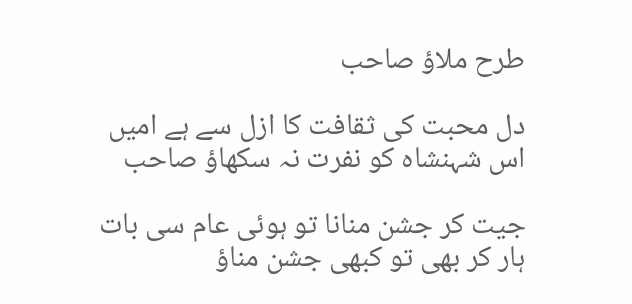طرح ملاؤ صاحب

دل محبت کی ثقافت کا ازل سے ہے امیں
اس شہنشاہ کو نفرت نہ سکھاؤ صاحب

جیت کر جشن منانا تو ہوئی عام سی بات
ہار کر بھی تو کبھی جشن مناؤ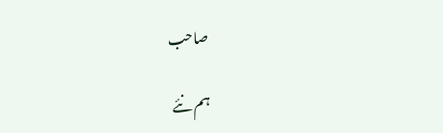صاحب

ہم نئے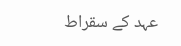عہد کے سقراط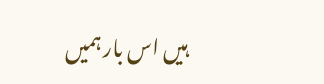ہیں اس بار ہمیں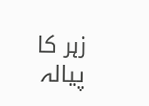زہر کا پیالہ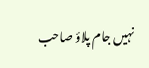نہیں جام پلاؤ صاحب